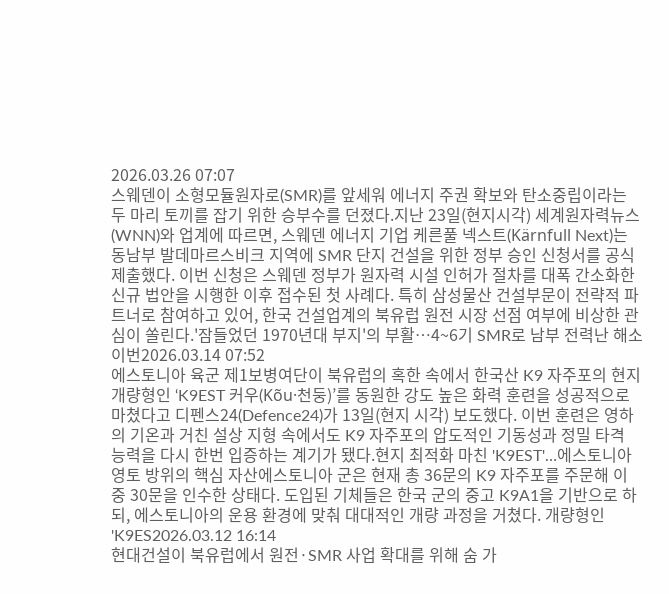2026.03.26 07:07
스웨덴이 소형모듈원자로(SMR)를 앞세워 에너지 주권 확보와 탄소중립이라는 두 마리 토끼를 잡기 위한 승부수를 던졌다.지난 23일(현지시각) 세계원자력뉴스(WNN)와 업계에 따르면, 스웨덴 에너지 기업 케른풀 넥스트(Kärnfull Next)는 동남부 발데마르스비크 지역에 SMR 단지 건설을 위한 정부 승인 신청서를 공식 제출했다. 이번 신청은 스웨덴 정부가 원자력 시설 인허가 절차를 대폭 간소화한 신규 법안을 시행한 이후 접수된 첫 사례다. 특히 삼성물산 건설부문이 전략적 파트너로 참여하고 있어, 한국 건설업계의 북유럽 원전 시장 선점 여부에 비상한 관심이 쏠린다.'잠들었던 1970년대 부지'의 부활…4~6기 SMR로 남부 전력난 해소이번2026.03.14 07:52
에스토니아 육군 제1보병여단이 북유럽의 혹한 속에서 한국산 K9 자주포의 현지 개량형인 ‘K9EST 커우(Kõu·천둥)’를 동원한 강도 높은 화력 훈련을 성공적으로 마쳤다고 디펜스24(Defence24)가 13일(현지 시각) 보도했다. 이번 훈련은 영하의 기온과 거친 설상 지형 속에서도 K9 자주포의 압도적인 기동성과 정밀 타격 능력을 다시 한번 입증하는 계기가 됐다.현지 최적화 마친 'K9EST'…에스토니아 영토 방위의 핵심 자산에스토니아 군은 현재 총 36문의 K9 자주포를 주문해 이 중 30문을 인수한 상태다. 도입된 기체들은 한국 군의 중고 K9A1을 기반으로 하되, 에스토니아의 운용 환경에 맞춰 대대적인 개량 과정을 거쳤다. 개량형인 'K9ES2026.03.12 16:14
현대건설이 북유럽에서 원전·SMR 사업 확대를 위해 숨 가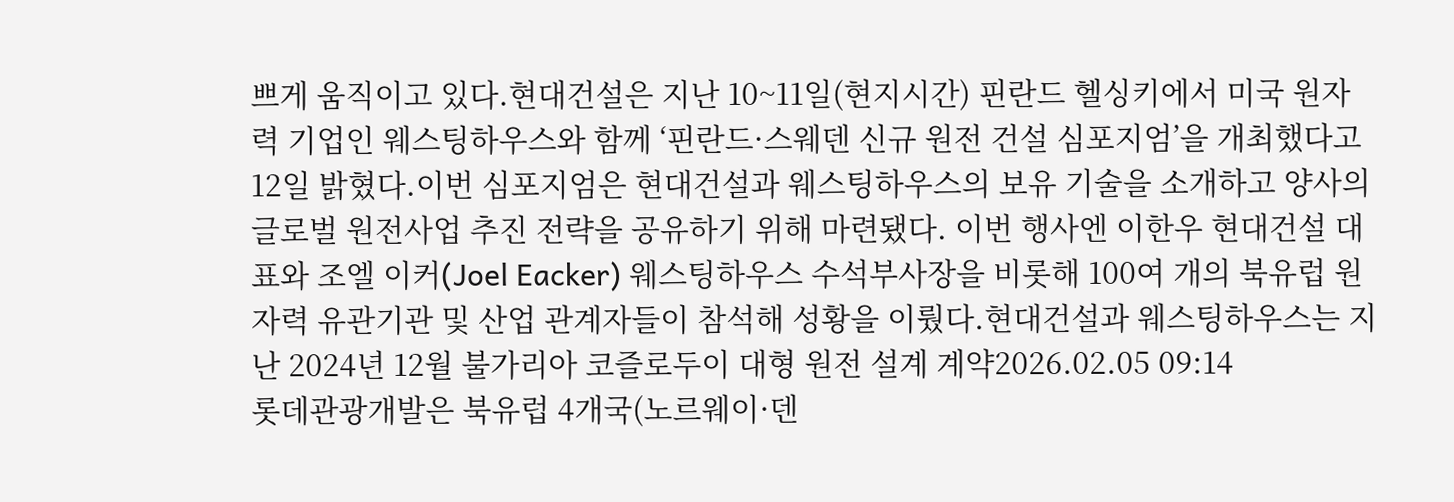쁘게 움직이고 있다.현대건설은 지난 10~11일(현지시간) 핀란드 헬싱키에서 미국 원자력 기업인 웨스팅하우스와 함께 ‘핀란드·스웨덴 신규 원전 건설 심포지엄’을 개최했다고 12일 밝혔다.이번 심포지엄은 현대건설과 웨스팅하우스의 보유 기술을 소개하고 양사의 글로벌 원전사업 추진 전략을 공유하기 위해 마련됐다. 이번 행사엔 이한우 현대건설 대표와 조엘 이커(Joel Eacker) 웨스팅하우스 수석부사장을 비롯해 100여 개의 북유럽 원자력 유관기관 및 산업 관계자들이 참석해 성황을 이뤘다.현대건설과 웨스팅하우스는 지난 2024년 12월 불가리아 코즐로두이 대형 원전 설계 계약2026.02.05 09:14
롯데관광개발은 북유럽 4개국(노르웨이·덴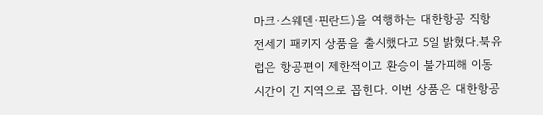마크·스웨덴·핀란드)을 여행하는 대한항공 직항 전세기 패키지 상품을 출시했다고 5일 밝혔다.북유럽은 항공편이 제한적이고 환승이 불가피해 이동 시간이 긴 지역으로 꼽힌다. 이번 상품은 대한항공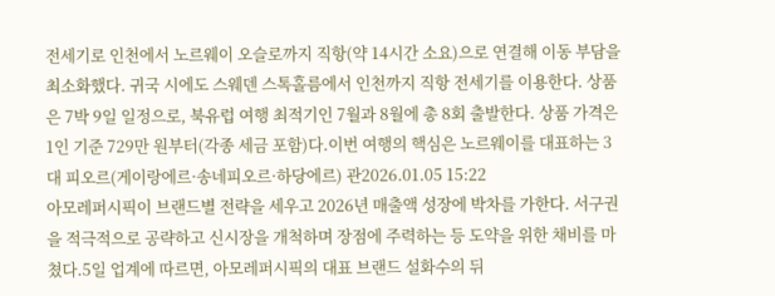전세기로 인천에서 노르웨이 오슬로까지 직항(약 14시간 소요)으로 연결해 이동 부담을 최소화했다. 귀국 시에도 스웨덴 스톡홀름에서 인천까지 직항 전세기를 이용한다. 상품은 7박 9일 일정으로, 북유럽 여행 최적기인 7월과 8월에 총 8회 출발한다. 상품 가격은 1인 기준 729만 원부터(각종 세금 포함)다.이번 여행의 핵심은 노르웨이를 대표하는 3대 피오르(게이랑에르·송네피오르·하당에르) 관2026.01.05 15:22
아모레퍼시픽이 브랜드별 전략을 세우고 2026년 매출액 성장에 박차를 가한다. 서구권을 적극적으로 공략하고 신시장을 개척하며 장점에 주력하는 등 도약을 위한 채비를 마쳤다.5일 업계에 따르면, 아모레퍼시픽의 대표 브랜드 설화수의 뒤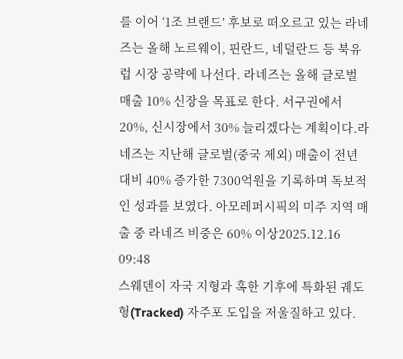를 이어 ‘1조 브랜드’ 후보로 떠오르고 있는 라네즈는 올해 노르웨이, 핀란드, 네덜란드 등 북유럽 시장 공략에 나선다. 라네즈는 올해 글로벌 매출 10% 신장을 목표로 한다. 서구권에서 20%, 신시장에서 30% 늘리겠다는 계획이다.라네즈는 지난해 글로벌(중국 제외) 매출이 전년 대비 40% 증가한 7300억원을 기록하며 독보적인 성과를 보였다. 아모레퍼시픽의 미주 지역 매출 중 라네즈 비중은 60% 이상2025.12.16 09:48
스웨덴이 자국 지형과 혹한 기후에 특화된 궤도형(Tracked) 자주포 도입을 저울질하고 있다.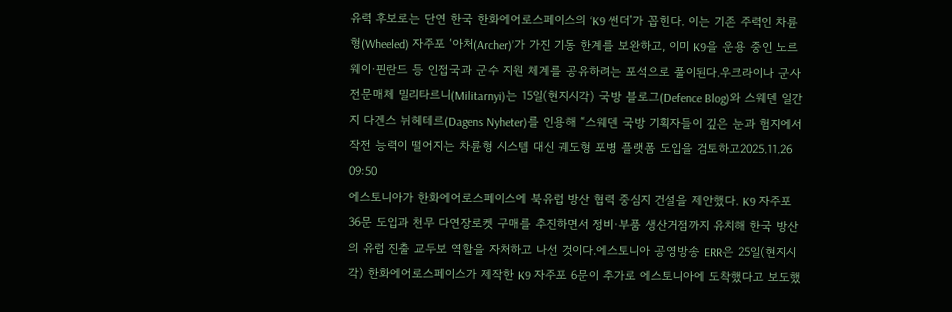유력 후보로는 단연 한국 한화에어로스페이스의 ‘K9 썬더’가 꼽힌다. 이는 기존 주력인 차륜형(Wheeled) 자주포 ‘아처(Archer)’가 가진 기동 한계를 보완하고, 이미 K9을 운용 중인 노르웨이·핀란드 등 인접국과 군수 지원 체계를 공유하려는 포석으로 풀이된다.우크라이나 군사 전문매체 밀리타르니(Militarnyi)는 15일(현지시각) 국방 블로그(Defence Blog)와 스웨덴 일간지 다겐스 뉘헤테르(Dagens Nyheter)를 인용해 “스웨덴 국방 기획자들이 깊은 눈과 험지에서 작전 능력이 떨어지는 차륜형 시스템 대신 궤도형 포병 플랫폼 도입을 검토하고2025.11.26 09:50
에스토니아가 한화에어로스페이스에 북유럽 방산 협력 중심지 건설을 제안했다. K9 자주포 36문 도입과 천무 다연장로켓 구매를 추진하면서 정비·부품 생산거점까지 유치해 한국 방산의 유럽 진출 교두보 역할을 자처하고 나선 것이다.에스토니아 공영방송 ERR은 25일(현지시각) 한화에어로스페이스가 제작한 K9 자주포 6문이 추가로 에스토니아에 도착했다고 보도했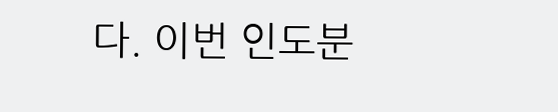다. 이번 인도분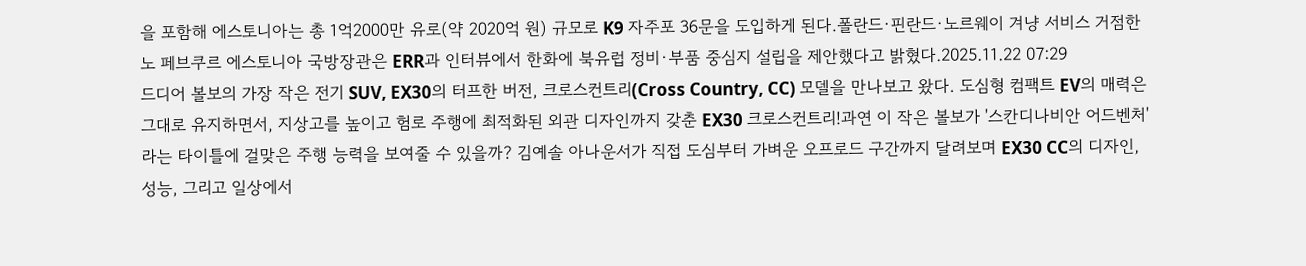을 포함해 에스토니아는 총 1억2000만 유로(약 2020억 원) 규모로 K9 자주포 36문을 도입하게 된다.폴란드·핀란드·노르웨이 겨냥 서비스 거점한노 페브쿠르 에스토니아 국방장관은 ERR과 인터뷰에서 한화에 북유럽 정비·부품 중심지 설립을 제안했다고 밝혔다.2025.11.22 07:29
드디어 볼보의 가장 작은 전기 SUV, EX30의 터프한 버전, 크로스컨트리(Cross Country, CC) 모델을 만나보고 왔다. 도심형 컴팩트 EV의 매력은 그대로 유지하면서, 지상고를 높이고 험로 주행에 최적화된 외관 디자인까지 갖춘 EX30 크로스컨트리!과연 이 작은 볼보가 '스칸디나비안 어드벤처'라는 타이틀에 걸맞은 주행 능력을 보여줄 수 있을까? 김예솔 아나운서가 직접 도심부터 가벼운 오프로드 구간까지 달려보며 EX30 CC의 디자인, 성능, 그리고 일상에서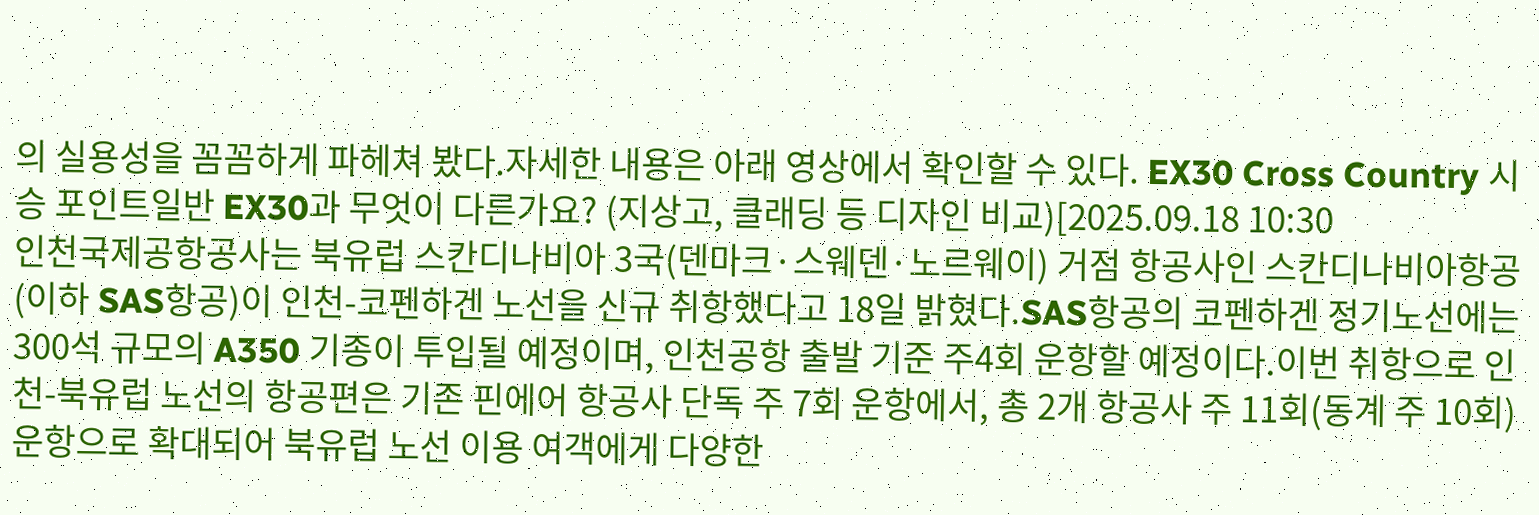의 실용성을 꼼꼼하게 파헤쳐 봤다.자세한 내용은 아래 영상에서 확인할 수 있다. EX30 Cross Country 시승 포인트일반 EX30과 무엇이 다른가요? (지상고, 클래딩 등 디자인 비교)[2025.09.18 10:30
인천국제공항공사는 북유럽 스칸디나비아 3국(덴마크·스웨덴·노르웨이) 거점 항공사인 스칸디나비아항공(이하 SAS항공)이 인천-코펜하겐 노선을 신규 취항했다고 18일 밝혔다.SAS항공의 코펜하겐 정기노선에는 300석 규모의 A350 기종이 투입될 예정이며, 인천공항 출발 기준 주4회 운항할 예정이다.이번 취항으로 인천-북유럽 노선의 항공편은 기존 핀에어 항공사 단독 주 7회 운항에서, 총 2개 항공사 주 11회(동계 주 10회) 운항으로 확대되어 북유럽 노선 이용 여객에게 다양한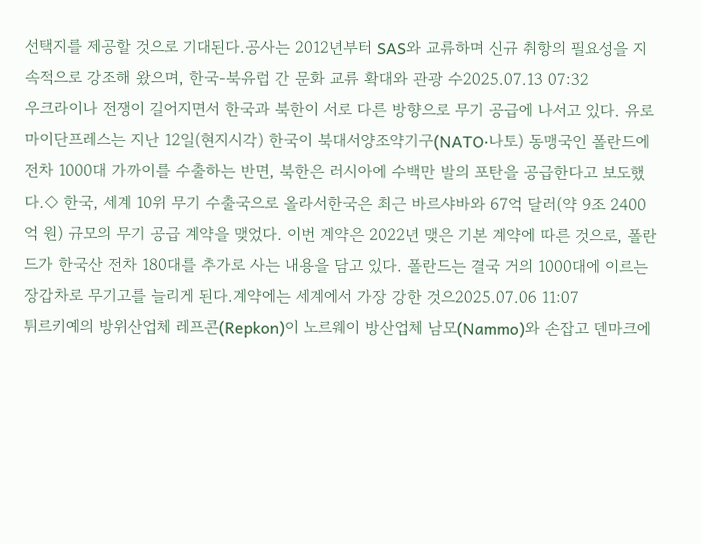선택지를 제공할 것으로 기대된다.공사는 2012년부터 SAS와 교류하며 신규 취항의 필요성을 지속적으로 강조해 왔으며, 한국-북유럽 간 문화 교류 확대와 관광 수2025.07.13 07:32
우크라이나 전쟁이 길어지면서 한국과 북한이 서로 다른 방향으로 무기 공급에 나서고 있다. 유로마이단프레스는 지난 12일(현지시각) 한국이 북대서양조약기구(NATO·나토) 동맹국인 폴란드에 전차 1000대 가까이를 수출하는 반면, 북한은 러시아에 수백만 발의 포탄을 공급한다고 보도했다.◇ 한국, 세계 10위 무기 수출국으로 올라서한국은 최근 바르샤바와 67억 달러(약 9조 2400억 원) 규모의 무기 공급 계약을 맺었다. 이번 계약은 2022년 맺은 기본 계약에 따른 것으로, 폴란드가 한국산 전차 180대를 추가로 사는 내용을 담고 있다. 폴란드는 결국 거의 1000대에 이르는 장갑차로 무기고를 늘리게 된다.계약에는 세계에서 가장 강한 것으2025.07.06 11:07
튀르키예의 방위산업체 레프콘(Repkon)이 노르웨이 방산업체 남모(Nammo)와 손잡고 덴마크에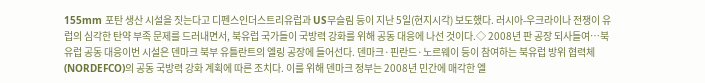155mm 포탄 생산 시설을 짓는다고 디펜스인더스트리유럽과 US무슬림 등이 지난 5일(현지시각) 보도했다. 러시아-우크라이나 전쟁이 유럽의 심각한 탄약 부족 문제를 드러내면서, 북유럽 국가들이 국방력 강화를 위해 공동 대응에 나선 것이다.◇ 2008년 판 공장 되사들여…북유럽 공동 대응이번 시설은 덴마크 북부 유틀란트의 엘링 공장에 들어선다. 덴마크·핀란드·노르웨이 등이 참여하는 북유럽 방위 협력체(NORDEFCO)의 공동 국방력 강화 계획에 따른 조치다. 이를 위해 덴마크 정부는 2008년 민간에 매각한 엘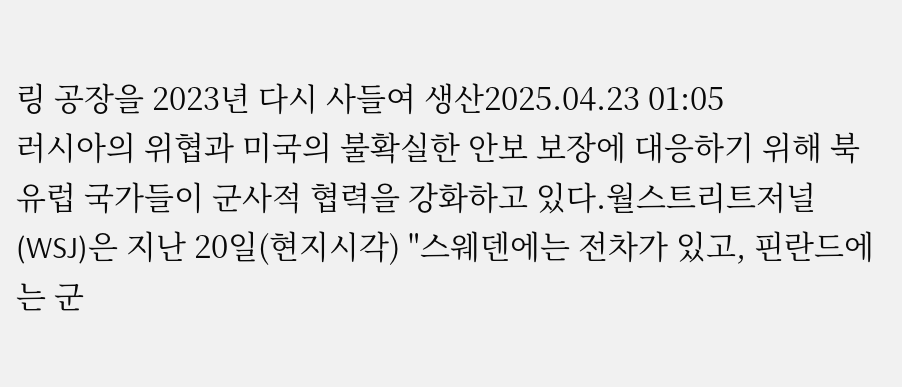링 공장을 2023년 다시 사들여 생산2025.04.23 01:05
러시아의 위협과 미국의 불확실한 안보 보장에 대응하기 위해 북유럽 국가들이 군사적 협력을 강화하고 있다.월스트리트저널(WSJ)은 지난 20일(현지시각) "스웨덴에는 전차가 있고, 핀란드에는 군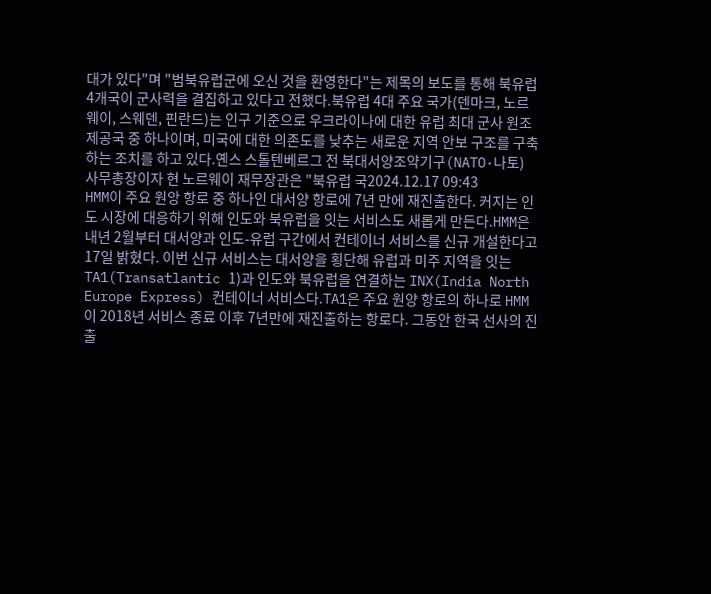대가 있다"며 "범북유럽군에 오신 것을 환영한다"는 제목의 보도를 통해 북유럽 4개국이 군사력을 결집하고 있다고 전했다.북유럽 4대 주요 국가(덴마크, 노르웨이, 스웨덴, 핀란드)는 인구 기준으로 우크라이나에 대한 유럽 최대 군사 원조 제공국 중 하나이며, 미국에 대한 의존도를 낮추는 새로운 지역 안보 구조를 구축하는 조치를 하고 있다.옌스 스톨텐베르그 전 북대서양조약기구(NATO·나토) 사무총장이자 현 노르웨이 재무장관은 "북유럽 국2024.12.17 09:43
HMM이 주요 원앙 항로 중 하나인 대서양 항로에 7년 만에 재진출한다. 커지는 인도 시장에 대응하기 위해 인도와 북유럽을 잇는 서비스도 새롭게 만든다.HMM은 내년 2월부터 대서양과 인도-유럽 구간에서 컨테이너 서비스를 신규 개설한다고 17일 밝혔다. 이번 신규 서비스는 대서양을 횡단해 유럽과 미주 지역을 잇는 TA1(Transatlantic 1)과 인도와 북유럽을 연결하는 INX(India North Europe Express) 컨테이너 서비스다.TA1은 주요 원양 항로의 하나로 HMM이 2018년 서비스 종료 이후 7년만에 재진출하는 항로다. 그동안 한국 선사의 진출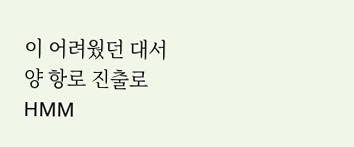이 어려웠던 대서양 항로 진출로 HMM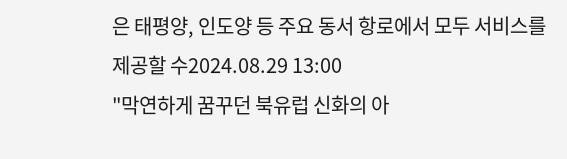은 태평양, 인도양 등 주요 동서 항로에서 모두 서비스를 제공할 수2024.08.29 13:00
"막연하게 꿈꾸던 북유럽 신화의 아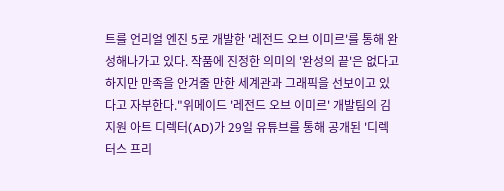트를 언리얼 엔진 5로 개발한 '레전드 오브 이미르'를 통해 완성해나가고 있다. 작품에 진정한 의미의 '완성의 끝'은 없다고 하지만 만족을 안겨줄 만한 세계관과 그래픽을 선보이고 있다고 자부한다."위메이드 '레전드 오브 이미르' 개발팀의 김지원 아트 디렉터(AD)가 29일 유튜브를 통해 공개된 '디렉터스 프리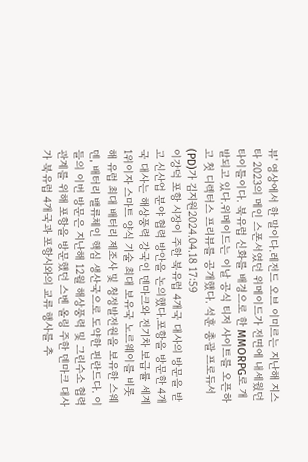뷰' 영상에서 한 말이다.레전드 오브 이미르는 지난해 지스타 2023의 메인 스폰서였던 위메이드가 전면에 내세웠던 타이틀이다. 북유럽 신화를 배경으로 한 MMORPG로 개발되고 있다.위메이드는 이날 공식 티저 사이트를 오픈하고 첫 디렉터스 프리뷰를 공개했다. 석훈 총괄 프로듀서(PD)가 김지원2024.04.18 17:59
이강덕 포항 시장이 주한 북유럽 4개국 대사의 방문을 받고 신산업 분야 협력 방안을 논의했다.포항을 방문한 4개국 대사는 해상풍력 강국인 덴마크와 전기차 보급률 세계 1위이자 스마트 양식 기술 최대 보유국 노르웨이를 비롯해 유럽 최대 배터리 제조사 및 청정발전원을 보유한 스웨덴, 배터리 밸류체인 핵심 생산국으로 도약한 핀란드다. 이들의 이번 방문은 지난해 12월 해상풍력 및 그린수소 협력관계를 위해 포항을 방문했던 스벤 올링 주한 덴마크 대사가 북유럽 4개국과 포항시와의 교류 행사를 추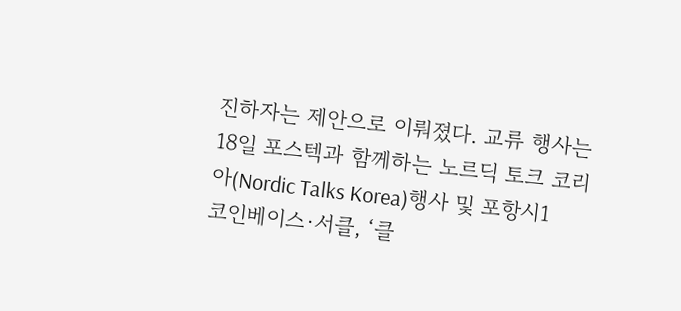진하자는 제안으로 이뤄졌다. 교류 행사는 18일 포스텍과 함께하는 노르딕 토크 코리아(Nordic Talks Korea)행사 및 포항시1
코인베이스·서클, ‘클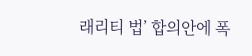래리티 법’ 합의안에 폭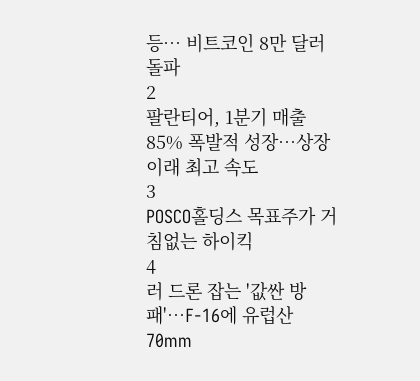등… 비트코인 8만 달러 돌파
2
팔란티어, 1분기 매출 85% 폭발적 성장…상장 이래 최고 속도
3
POSCO홀딩스 목표주가 거침없는 하이킥
4
러 드론 잡는 '값싼 방패'…F-16에 유럽산 70mm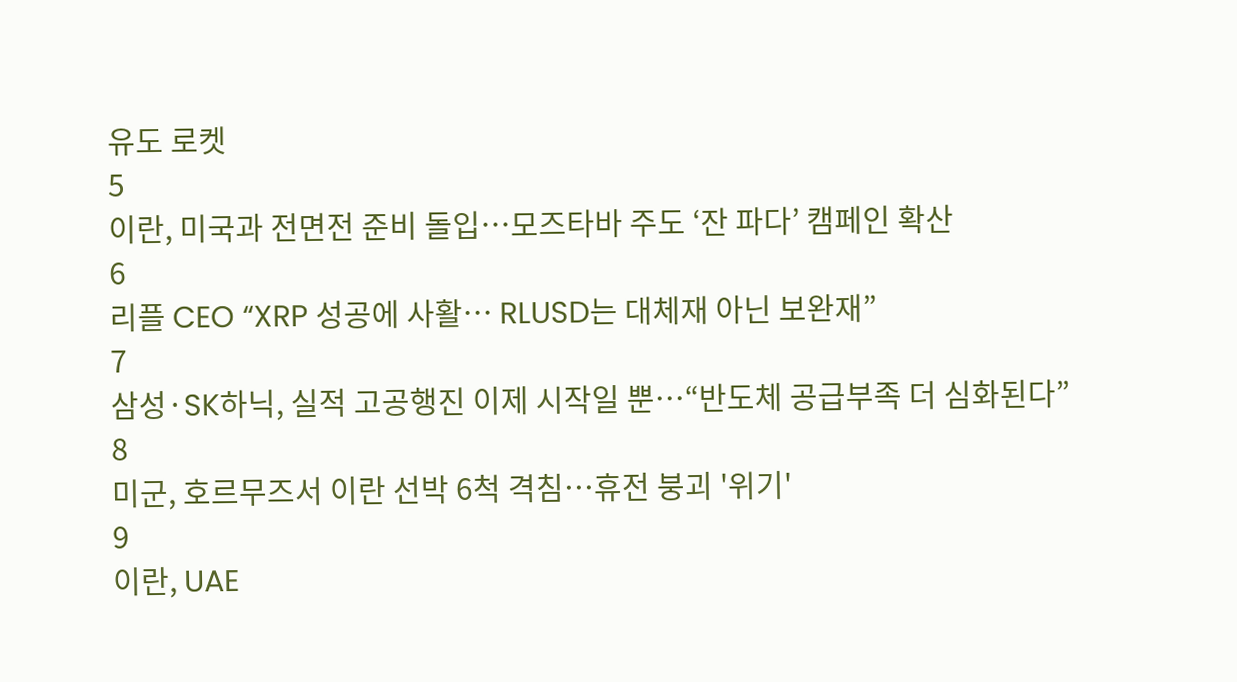유도 로켓
5
이란, 미국과 전면전 준비 돌입…모즈타바 주도 ‘잔 파다’ 캠페인 확산
6
리플 CEO “XRP 성공에 사활… RLUSD는 대체재 아닌 보완재”
7
삼성·SK하닉, 실적 고공행진 이제 시작일 뿐…“반도체 공급부족 더 심화된다”
8
미군, 호르무즈서 이란 선박 6척 격침…휴전 붕괴 '위기'
9
이란, UAE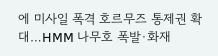에 미사일 폭격 호르무즈 통제권 확대…HMM 나무호 폭발·화재